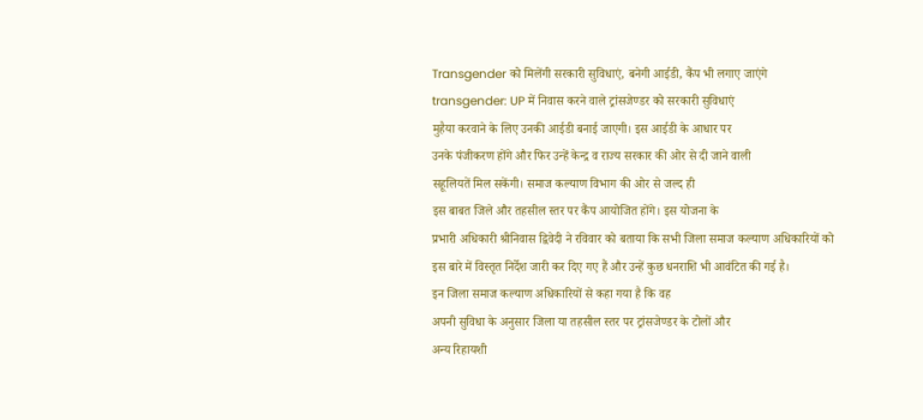Transgender को मिलेंगी सरकारी सुविधाएं, बनेगी आईडी, कैंप भी लगाए जाएंगे
transgender: UP में निवास करने वाले ट्रांसजेण्डर को सरकारी सुविधाएं
मुहैया करवाने के लिए उनकी आईडी बनाई जाएगी। इस आईडी के आधार पर
उनके पंजीकरण होंगे और फिर उन्हें केन्द्र व राज्य सरकार की ओर से दी जाने वाली
सहूलियतें मिल सकेंगी। समाज कल्याण विभाग की ओर से जल्द ही
इस बाबत जिले और तहसील स्तर पर कैंप आयोजित होंगे। इस योजना के
प्रभारी अधिकारी श्रीनिवास द्विवेदी ने रविवार को बताया कि सभी जिला समाज कल्याण अधिकारियों को
इस बारे में विस्तृत निर्देश जारी कर दिए गए हैं और उन्हें कुछ धनराशि भी आवंटित की गई है।
इन जिला समाज कल्याण अधिकारियों से कहा गया है कि वह
अपनी सुविधा के अनुसार जिला या तहसील स्तर पर ट्रांसजेण्डर के टोलों और
अन्य रिहायशी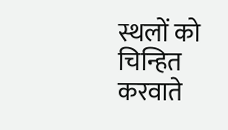स्थलों को चिन्हित करवाते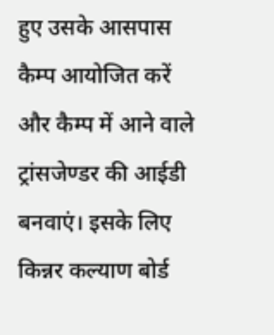हुए उसके आसपास कैम्प आयोजित करें
और कैम्प में आने वाले ट्रांसजेण्डर की आईडी बनवाएं। इसके लिए
किन्नर कल्याण बोर्ड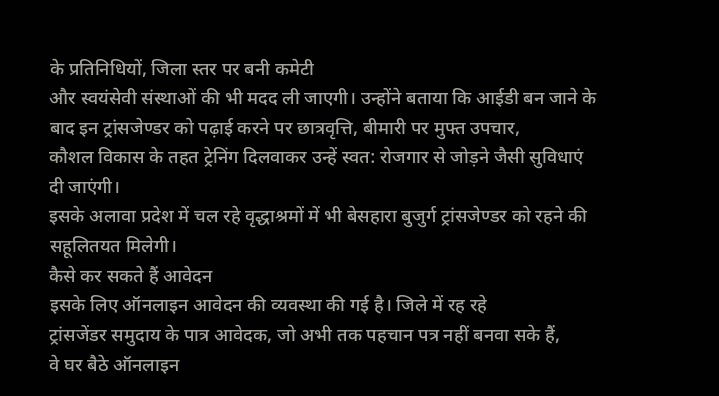के प्रतिनिधियों, जिला स्तर पर बनी कमेटी
और स्वयंसेवी संस्थाओं की भी मदद ली जाएगी। उन्होंने बताया कि आईडी बन जाने के
बाद इन ट्रांसजेण्डर को पढ़ाई करने पर छात्रवृत्ति, बीमारी पर मुफ्त उपचार,
कौशल विकास के तहत ट्रेनिंग दिलवाकर उन्हें स्वत: रोजगार से जोड़ने जैसी सुविधाएं दी जाएंगी।
इसके अलावा प्रदेश में चल रहे वृद्धाश्रमों में भी बेसहारा बुजुर्ग ट्रांसजेण्डर को रहने की सहूलितयत मिलेगी।
कैसे कर सकते हैं आवेदन
इसके लिए ऑनलाइन आवेदन की व्यवस्था की गई है। जिले में रह रहे
ट्रांसजेंडर समुदाय के पात्र आवेदक, जो अभी तक पहचान पत्र नहीं बनवा सके हैं,
वे घर बैठे ऑनलाइन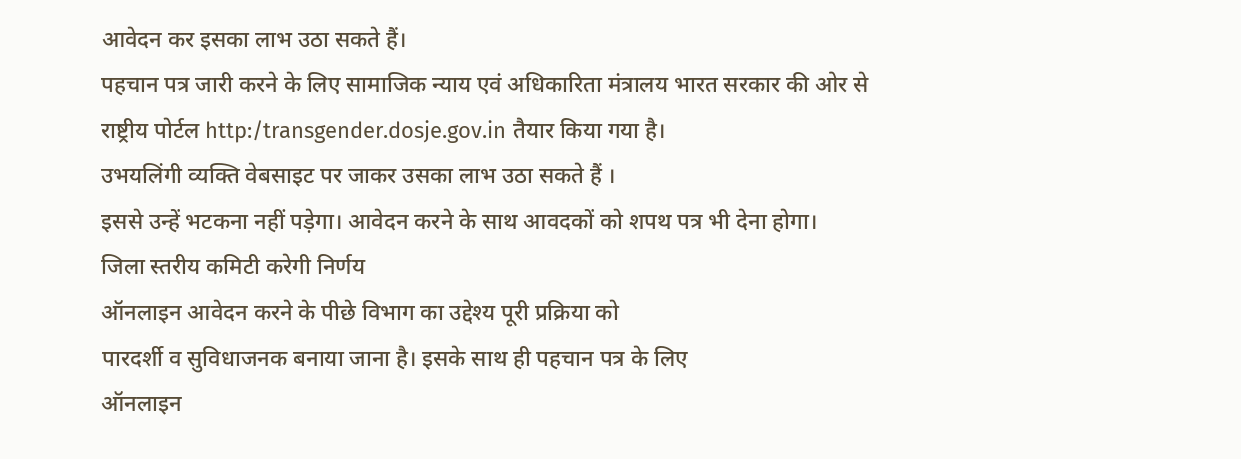आवेदन कर इसका लाभ उठा सकते हैं।
पहचान पत्र जारी करने के लिए सामाजिक न्याय एवं अधिकारिता मंत्रालय भारत सरकार की ओर से
राष्ट्रीय पोर्टल http:/transgender.dosje.gov.in तैयार किया गया है।
उभयलिंगी व्यक्ति वेबसाइट पर जाकर उसका लाभ उठा सकते हैं ।
इससे उन्हें भटकना नहीं पड़ेगा। आवेदन करने के साथ आवदकों को शपथ पत्र भी देना होगा।
जिला स्तरीय कमिटी करेगी निर्णय
ऑनलाइन आवेदन करने के पीछे विभाग का उद्देश्य पूरी प्रक्रिया को
पारदर्शी व सुविधाजनक बनाया जाना है। इसके साथ ही पहचान पत्र के लिए
ऑनलाइन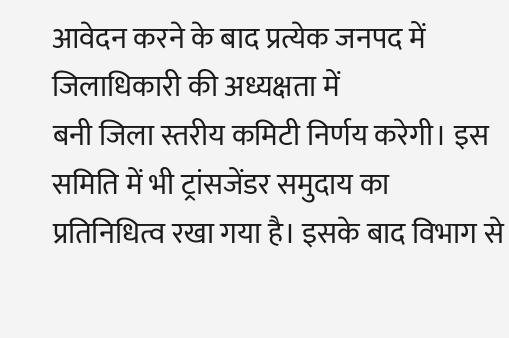आवेदन करने के बाद प्रत्येक जनपद में जिलाधिकारी की अध्यक्षता में
बनी जिला स्तरीय कमिटी निर्णय करेगी। इस समिति में भी ट्रांसजेंडर समुदाय का
प्रतिनिधित्व रखा गया है। इसके बाद विभाग से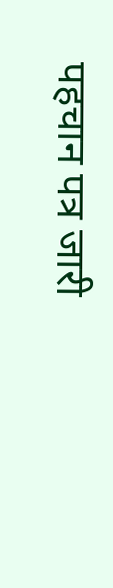पहचान पत्र जारी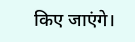किए जाएंगे।